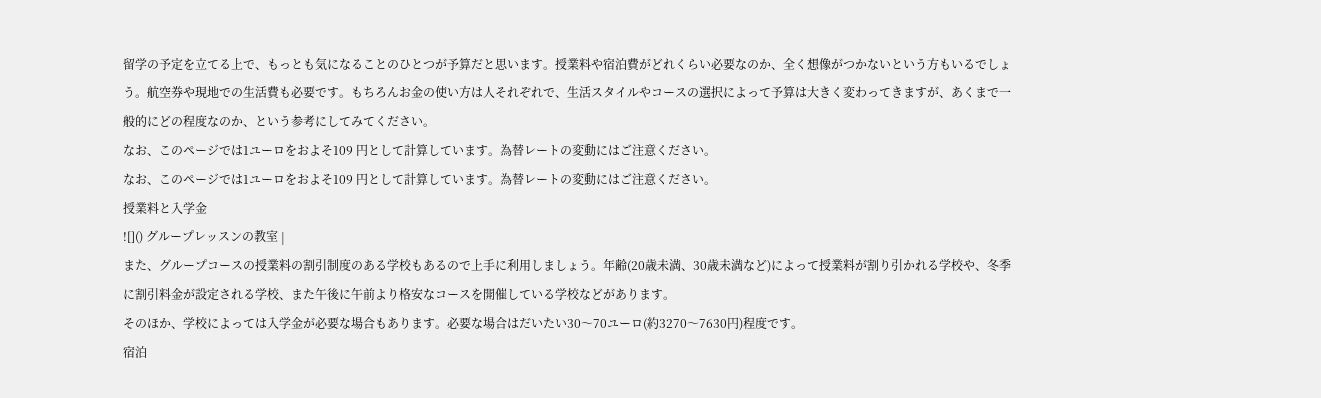留学の予定を立てる上で、もっとも気になることのひとつが予算だと思います。授業料や宿泊費がどれくらい必要なのか、全く想像がつかないという方もいるでしょう。航空券や現地での生活費も必要です。もちろんお金の使い方は人それぞれで、生活スタイルやコースの選択によって予算は大きく変わってきますが、あくまで一般的にどの程度なのか、という参考にしてみてください。
なお、このページでは1ユーロをおよそ109 円として計算しています。為替レートの変動にはご注意ください。
なお、このページでは1ユーロをおよそ109 円として計算しています。為替レートの変動にはご注意ください。
授業料と入学金
![]() グループレッスンの教室 |
また、グループコースの授業料の割引制度のある学校もあるので上手に利用しましょう。年齢(20歳未満、30歳未満など)によって授業料が割り引かれる学校や、冬季に割引料金が設定される学校、また午後に午前より格安なコースを開催している学校などがあります。
そのほか、学校によっては入学金が必要な場合もあります。必要な場合はだいたい30〜70ユーロ(約3270〜7630円)程度です。
宿泊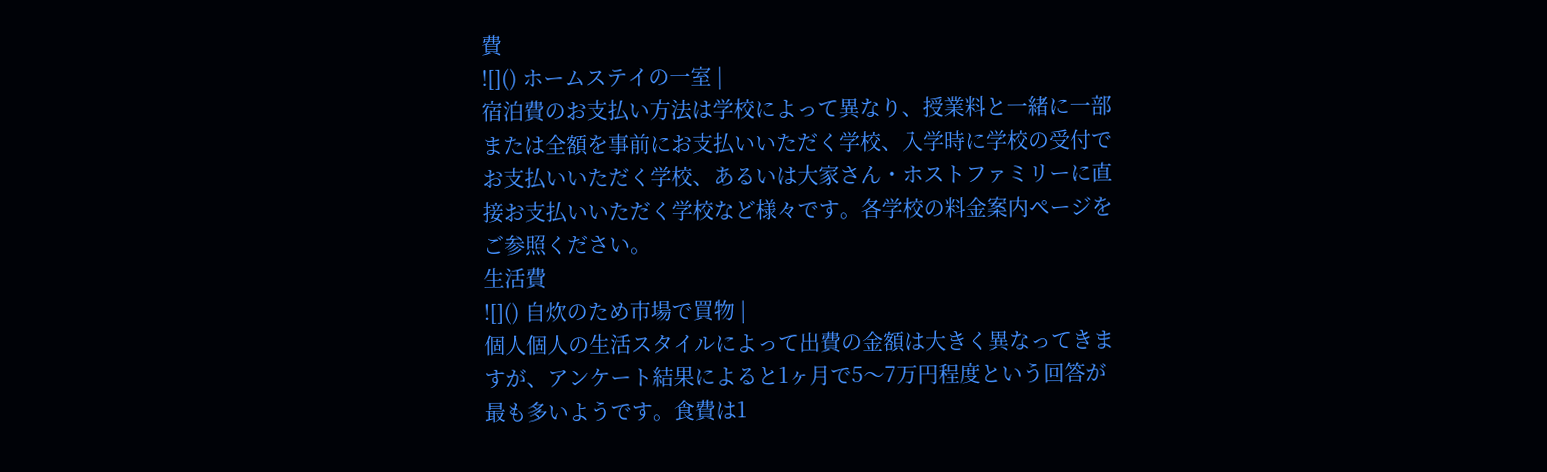費
![]() ホームステイの一室 |
宿泊費のお支払い方法は学校によって異なり、授業料と一緒に一部または全額を事前にお支払いいただく学校、入学時に学校の受付でお支払いいただく学校、あるいは大家さん・ホストファミリーに直接お支払いいただく学校など様々です。各学校の料金案内ページをご参照ください。
生活費
![]() 自炊のため市場で買物 |
個人個人の生活スタイルによって出費の金額は大きく異なってきますが、アンケート結果によると1ヶ月で5〜7万円程度という回答が最も多いようです。食費は1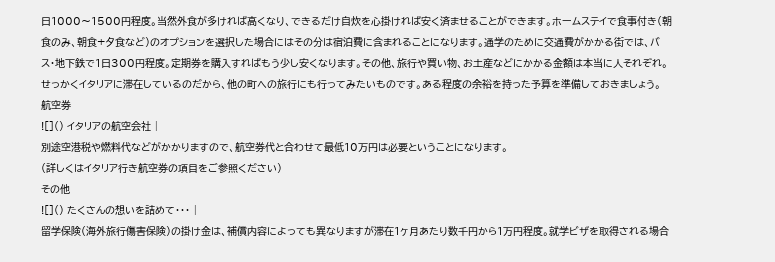日1000〜1500円程度。当然外食が多ければ高くなり、できるだけ自炊を心掛ければ安く済ませることができます。ホームステイで食事付き(朝食のみ、朝食+夕食など)のオプションを選択した場合にはその分は宿泊費に含まれることになります。通学のために交通費がかかる街では、バス・地下鉄で1日300円程度。定期券を購入すればもう少し安くなります。その他、旅行や買い物、お土産などにかかる金額は本当に人それぞれ。せっかくイタリアに滞在しているのだから、他の町への旅行にも行ってみたいものです。ある程度の余裕を持った予算を準備しておきましょう。
航空券
![]() イタリアの航空会社 |
別途空港税や燃料代などがかかりますので、航空券代と合わせて最低10万円は必要ということになります。
(詳しくはイタリア行き航空券の項目をご参照ください)
その他
![]() たくさんの想いを詰めて・・・ |
留学保険(海外旅行傷害保険)の掛け金は、補償内容によっても異なりますが滞在1ヶ月あたり数千円から1万円程度。就学ビザを取得される場合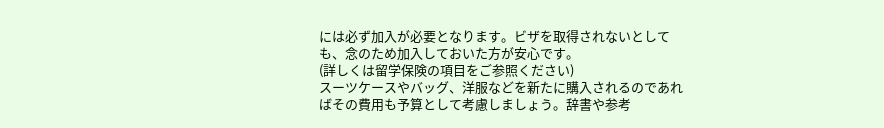には必ず加入が必要となります。ビザを取得されないとしても、念のため加入しておいた方が安心です。
(詳しくは留学保険の項目をご参照ください)
スーツケースやバッグ、洋服などを新たに購入されるのであればその費用も予算として考慮しましょう。辞書や参考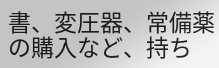書、変圧器、常備薬の購入など、持ち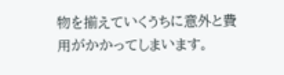物を揃えていくうちに意外と費用がかかってしまいます。